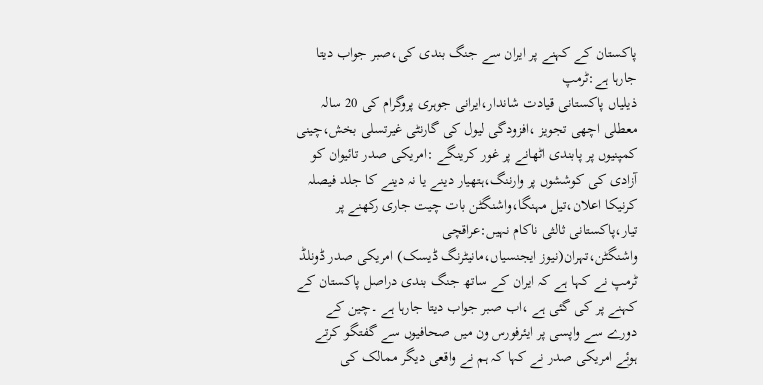پاکستان کے کہنے پر ایران سے جنگ بندی کی،صبر جواب دیتا جارہا ہے:ٹرمپ
ذیلیاں پاکستانی قیادت شاندار،ایرانی جوہری پروگرام کی 20 سالہ معطلی اچھی تجویز ،افزودگی لیول کی گارنٹی غیرتسلی بخش،چینی کمپنیوں پر پابندی اٹھانے پر غور کرینگے :امریکی صدر تائیوان کو آزادی کی کوششوں پر وارننگ،ہتھیار دینے یا نہ دینے کا جلد فیصلہ کرنیکا اعلان،تیل مہنگا،واشنگٹن بات چیت جاری رکھنے پر تیار،پاکستانی ثالثی ناکام نہیں:عراقچی
واشنگٹن،تہران(نیوز ایجنسیاں،مانیٹرنگ ڈیسک) امریکی صدر ڈونلڈ ٹرمپ نے کہا ہے کہ ایران کے ساتھ جنگ بندی دراصل پاکستان کے کہنے پر کی گئی ہے ،اب صبر جواب دیتا جارہا ہے ۔چین کے دورے سے واپسی پر ایئرفورس ون میں صحافیوں سے گفتگو کرتے ہوئے امریکی صدر نے کہا کہ ہم نے واقعی دیگر ممالک کی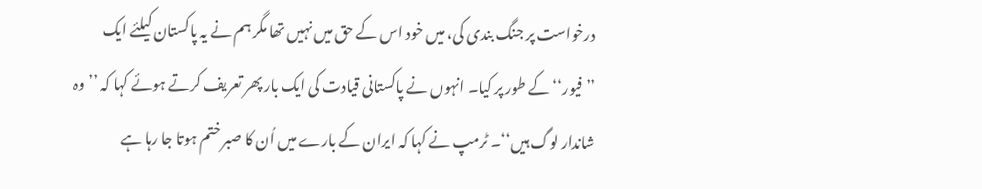درخواست پر جنگ بندی کی، میں خود اس کے حق میں نہیں تھا مگر ہم نے یہ پاکستان کیلئے ایک ’’فیور‘‘ کے طور پر کیا۔ انہوں نے پاکستانی قیادت کی ایک بار پھر تعریف کرتے ہوئے کہا کہ ’’وہ شاندار لوگ ہیں‘‘۔ ٹرمپ نے کہا کہ ایران کے بارے میں اُن کا صبر ختم ہوتا جا رہا ہے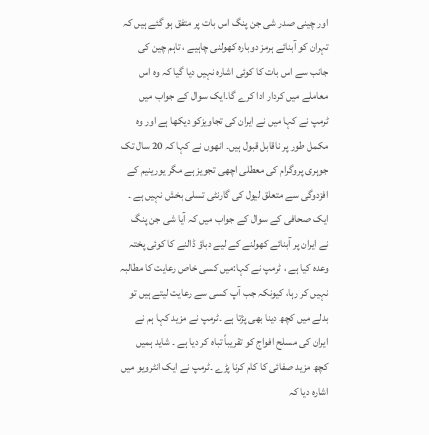اور چینی صدر شی جن پنگ اس بات پر متفق ہو گئے ہیں کہ تہران کو آبنائے ہرمز دوبارہ کھولنی چاہیے ، تاہم چین کی جانب سے اس بات کا کوئی اشارہ نہیں دیا گیا کہ وہ اس معاملے میں کردار ادا کرے گا۔ایک سوال کے جواب میں ٹرمپ نے کہا میں نے ایران کی تجاویزکو دیکھا ہے اور وہ مکمل طور پر ناقابل قبول ہیں۔ انھوں نے کہا کہ 20 سال تک جوہری پروگرام کی معطلی اچھی تجویز ہے مگر یورینیم کے افزدوگی سے متعلق لیول کی گارنٹی تسلی بخش نہیں ہے ۔
ایک صحافی کے سوال کے جواب میں کہ آیا شی جن پنگ نے ایران پر آبنائے کھولنے کے لیے دباؤ ڈالنے کا کوئی پختہ وعدہ کیا ہے ، ٹرمپ نے کہا:میں کسی خاص رعایت کا مطالبہ نہیں کر رہا، کیونکہ جب آپ کسی سے رعایت لیتے ہیں تو بدلے میں کچھ دینا بھی پڑتا ہے ۔ٹرمپ نے مزید کہا ہم نے ایران کی مسلح افواج کو تقریباً تباہ کر دیا ہے ۔ شاید ہمیں کچھ مزید صفائی کا کام کرنا پڑے ۔ٹرمپ نے ایک انٹرویو میں اشارہ دیا کہ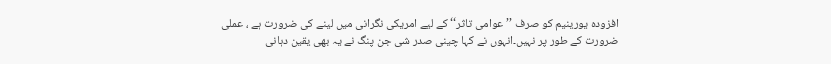افزودہ یورینیم کو صرف ’’عوامی تاثر‘‘ کے لیے امریکی نگرانی میں لینے کی ضرورت ہے ، عملی ضرورت کے طور پر نہیں۔انہوں نے کہا چینی صدر شی جن پنگ نے یہ بھی یقین دہانی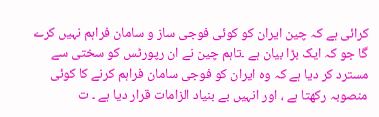کرائی ہے کہ چین ایران کو کوئی فوجی ساز و سامان فراہم نہیں کرے گا جو کہ ایک بڑا بیان ہے ۔تاہم چین نے ان رپورٹس کو سختی سے مسترد کر دیا ہے کہ وہ ایران کو فوجی سامان فراہم کرنے کا کوئی منصوبہ رکھتا ہے ، اور انہیں بے بنیاد الزامات قرار دیا ہے ۔ ت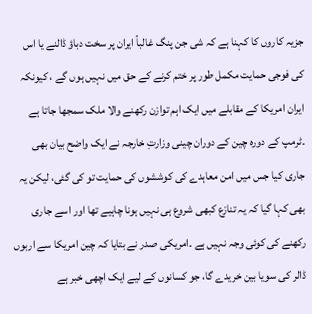جزیہ کاروں کا کہنا ہے کہ شی جن پنگ غالباً ایران پر سخت دباؤ ڈالنے یا اس کی فوجی حمایت مکمل طور پر ختم کرنے کے حق میں نہیں ہوں گے ، کیونکہ ایران امریکا کے مقابلے میں ایک اہم توازن رکھنے والا ملک سمجھا جاتا ہے ۔ٹرمپ کے دورہ چین کے دوران چینی وزارتِ خارجہ نے ایک واضح بیان بھی جاری کیا جس میں امن معاہدے کی کوششوں کی حمایت تو کی گئی، لیکن یہ بھی کہا گیا کہ یہ تنازع کبھی شروع ہی نہیں ہونا چاہیے تھا اور اسے جاری رکھنے کی کوئی وجہ نہیں ہے ۔امریکی صدر نے بتایا کہ چین امریکا سے اربوں ڈالر کی سویا بین خریدے گا، جو کسانوں کے لیے ایک اچھی خبر ہے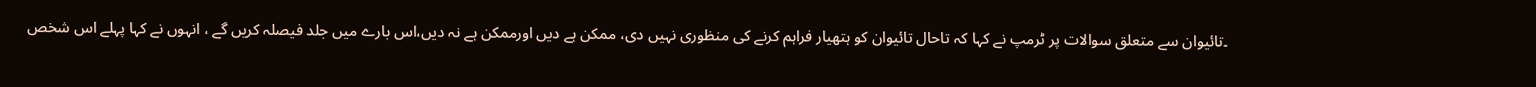۔تائیوان سے متعلق سوالات پر ٹرمپ نے کہا کہ تاحال تائیوان کو ہتھیار فراہم کرنے کی منظوری نہیں دی، ممکن ہے دیں اورممکن ہے نہ دیں،اس بارے میں جلد فیصلہ کریں گے ، انہوں نے کہا پہلے اس شخص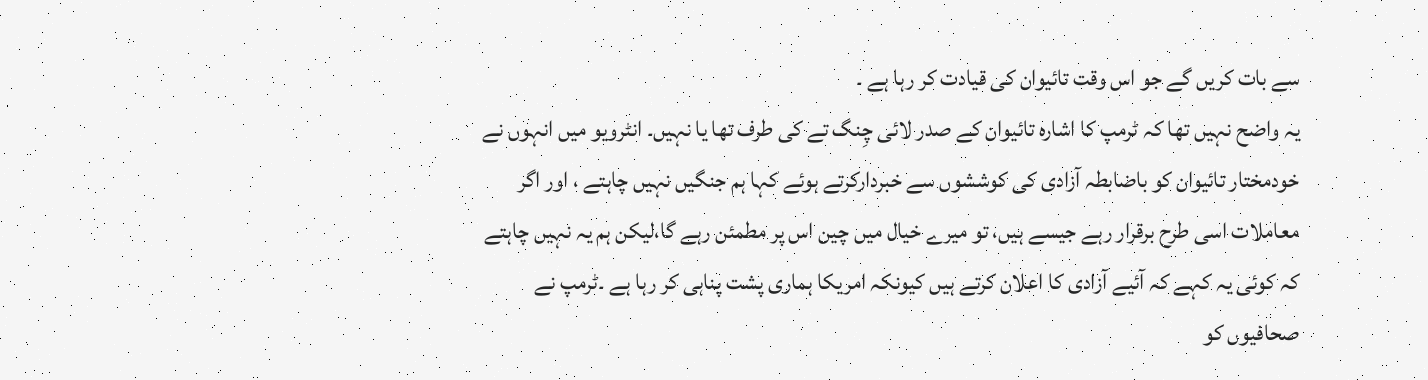سے بات کریں گے جو اس وقت تائیوان کی قیادت کر رہا ہے ۔
یہ واضح نہیں تھا کہ ٹرمپ کا اشارہ تائیوان کے صدر لائی چِنگ تے کی طرف تھا یا نہیں۔ انٹرویو میں انہوں نے خودمختار تائیوان کو باضابطہ آزادی کی کوششوں سے خبردارکرتے ہوئے کہا ہم جنگیں نہیں چاہتے ، اور اگر معاملات اسی طرح برقرار رہے جیسے ہیں، تو میرے خیال میں چین اس پر مطمئن رہے گا،لیکن ہم یہ نہیں چاہتے کہ کوئی یہ کہے کہ آئیے آزادی کا اعلان کرتے ہیں کیونکہ امریکا ہماری پشت پناہی کر رہا ہے ۔ٹرمپ نے صحافیوں کو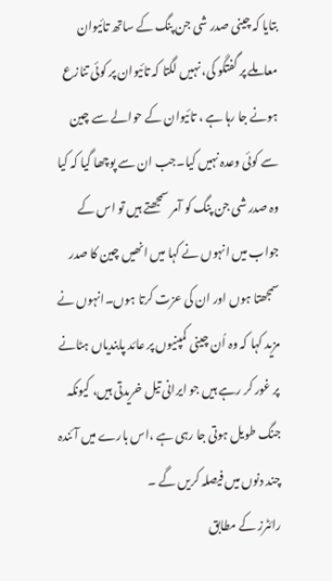بتایا کہ چینی صدر شی جن پنگ کے ساتھ تائیوان معاملے پر گفتگو کی، نہیں لگتا کہ تائیوان پر کوئی تنازع ہونے جا رہا ہے ، تائیوان کے حوالے سے چین سے کوئی وعدہ نہیں کیا۔جب ان سے پوچھا گیا کہ کیا وہ صدر شی جن پنگ کو آمر سمجھتے ہیں تو اس کے جواب میں انہوں نے کہا میں انھیں چین کا صدر سمجھتا ہوں اور ان کی عزت کرتا ہوں۔انہوں نے مزید کہا کہ وہ اُن چینی کمپنیوں پر عائد پابندیاں ہٹانے پر غور کر رہے ہیں جو ایرانی تیل خریدتی ہیں، کیونکہ جنگ طویل ہوتی جا رہی ہے ،اس بارے میں آئندہ چند دنوں میں فیصلہ کریں گے ۔
رائٹرز کے مطابق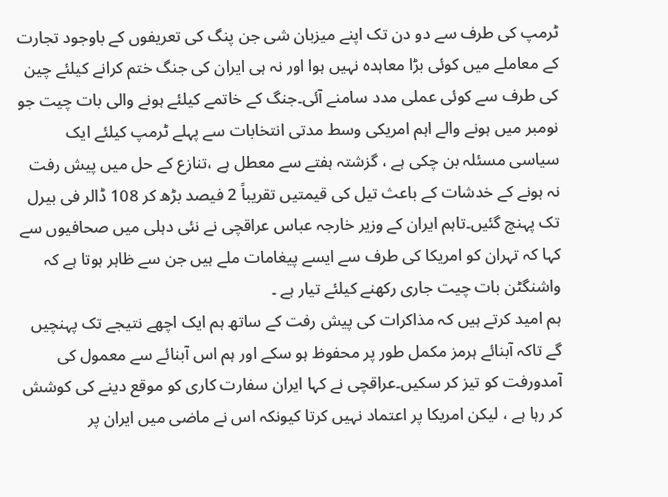ٹرمپ کی طرف سے دو دن تک اپنے میزبان شی جن پنگ کی تعریفوں کے باوجود تجارت کے معاملے میں کوئی بڑا معاہدہ نہیں ہوا اور نہ ہی ایران کی جنگ ختم کرانے کیلئے چین کی طرف سے کوئی عملی مدد سامنے آئی۔جنگ کے خاتمے کیلئے ہونے والی بات چیت جو نومبر میں ہونے والے اہم امریکی وسط مدتی انتخابات سے پہلے ٹرمپ کیلئے ایک سیاسی مسئلہ بن چکی ہے ، گزشتہ ہفتے سے معطل ہے ،تنازع کے حل میں پیش رفت نہ ہونے کے خدشات کے باعث تیل کی قیمتیں تقریباً 2 فیصد بڑھ کر 108 ڈالر فی بیرل تک پہنچ گئیں۔تاہم ایران کے وزیر خارجہ عباس عراقچی نے نئی دہلی میں صحافیوں سے کہا کہ تہران کو امریکا کی طرف سے ایسے پیغامات ملے ہیں جن سے ظاہر ہوتا ہے کہ واشنگٹن بات چیت جاری رکھنے کیلئے تیار ہے ۔
ہم امید کرتے ہیں کہ مذاکرات کی پیش رفت کے ساتھ ہم ایک اچھے نتیجے تک پہنچیں گے تاکہ آبنائے ہرمز مکمل طور پر محفوظ ہو سکے اور ہم اس آبنائے سے معمول کی آمدورفت کو تیز کر سکیں۔عراقچی نے کہا ایران سفارت کاری کو موقع دینے کی کوشش کر رہا ہے ، لیکن امریکا پر اعتماد نہیں کرتا کیونکہ اس نے ماضی میں ایران پر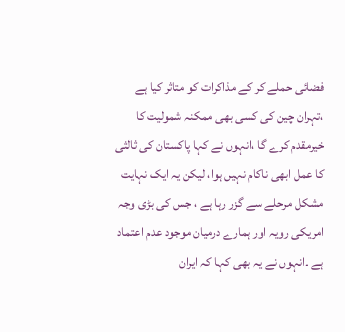فضائی حملے کر کے مذاکرات کو متاثر کیا ہے ،تہران چین کی کسی بھی ممکنہ شمولیت کا خیرمقدم کرے گا ،انہوں نے کہا پاکستان کی ثالثی کا عمل ابھی ناکام نہیں ہوا، لیکن یہ ایک نہایت مشکل مرحلے سے گزر رہا ہے ، جس کی بڑی وجہ امریکی رویہ اور ہمارے درمیان موجود عدم اعتماد ہے ۔انہوں نے یہ بھی کہا کہ ایران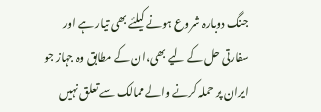جنگ دوبارہ شروع ہونے کیلئے بھی تیار ہے اور سفارتی حل کے لیے بھی،ان کے مطابق وہ جہاز جو ایران پر حملہ کرنے والے ممالک سے تعلق نہیں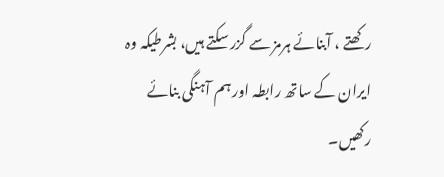رکھتے ، آبنائے ہرمز سے گزر سکتے ہیں، بشرطیکہ وہ ایران کے ساتھ رابطہ اور ہم آہنگی بنائے رکھیں۔